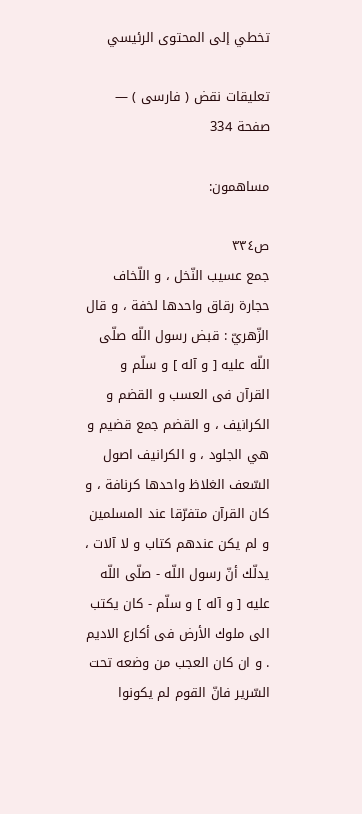تخطي إلى المحتوى الرئيسي

تعليقات نقض ( فارسى ) — صفحة 334

مساهمون:

ص٣٣٤
جمع عسيب النّخل ، و اللّخاف حجارة رقاق واحدها لخفة ، و قال الزّهريّ : قبض رسول اللّه صلّى اللّه عليه [ و آله ] و سلّم و القرآن فى العسب و القضم و الكرانيف ، و القضم جمع قضيم و هي الجلود ، و الكرانيف اصول السّعف الغلاظ واحدها كرنافة ، و كان القرآن متفرّقا عند المسلمين و لم يكن عندهم كتاب و لا آلات ، يدلّك أنّ رسول اللّه - صلّى اللّه عليه [ و آله ] و سلّم - كان يكتب الى ملوك الأرض فى أكارع الاديم . و ان كان العجب من وضعه تحت السّرير فانّ القوم لم يكونوا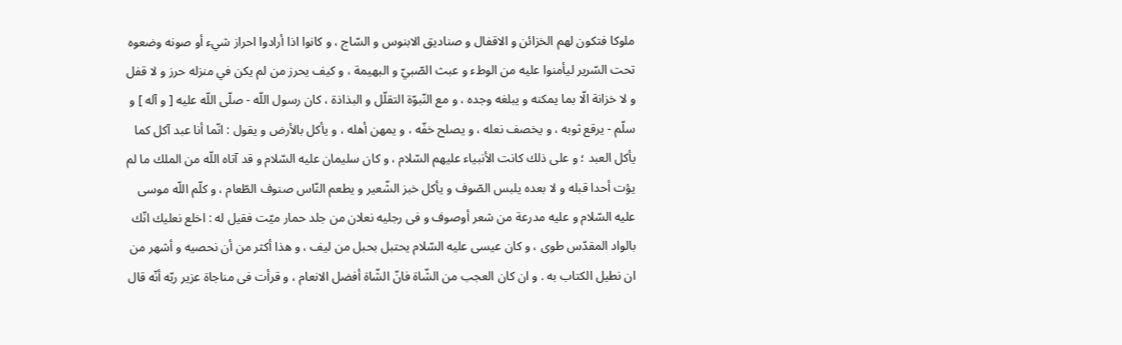ملوكا فتكون لهم الخزائن و الاقفال و صناديق الابنوس و السّاج ، و كانوا اذا أرادوا احراز شيء أو صونه وضعوه تحت السّرير ليأمنوا عليه من الوطء و عبث الصّبيّ و البهيمة ، و كيف يحرز من لم يكن في منزله حرز و لا قفل و لا خزانة الّا بما يمكنه و يبلغه وجده ، و مع النّبوّة التقلّل و البذاذة ، كان رسول اللّه - صلّى اللّه عليه [ و آله ] و سلّم - يرقع ثوبه ، و يخصف نعله ، و يصلح خفّه ، و يمهن أهله ، و يأكل بالأرض و يقول : انّما أنا عبد آكل كما يأكل العبد ؛ و على ذلك كانت الأنبياء عليهم السّلام ، و كان سليمان عليه السّلام و قد آتاه اللّه من الملك ما لم يؤت أحدا قبله و لا بعده يلبس الصّوف و يأكل خبز الشّعير و يطعم النّاس صنوف الطّعام ، و كلّم اللّه موسى عليه السّلام و عليه مدرعة من شعر أوصوف و فى رجليه نعلان من جلد حمار ميّت فقيل له : اخلع نعليك انّك بالواد المقدّس طوى ، و كان عيسى عليه السّلام يحتبل بحبل من ليف ، و هذا أكثر من أن نحصيه و أشهر من ان نطيل الكتاب به . و ان كان العجب من الشّاة فانّ الشّاة أفضل الانعام ، و قرأت فى مناجاة عزير ربّه أنّه قال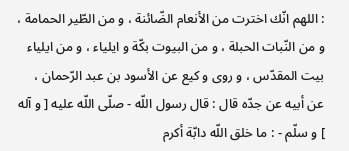: اللهم انّك اخترت من الأنعام الضّائنة ، و من الطّير الحمامة ، و من النّبات الحبلة ، و من البيوت بكّة و ايلياء ، و من ايلياء بيت المقدّس ، و روى و كيع عن الأسود بن عبد الرّحمان ، عن أبيه عن جدّه قال : قال رسول اللّه - صلّى اللّه عليه [ و آله ] و سلّم - : ما خلق اللّه دابّة أكرم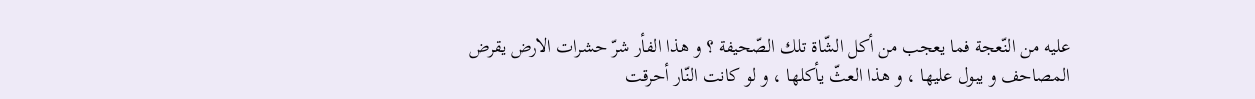عليه من النّعجة فما يعجب من أكل الشّاة تلك الصّحيفة ؟ و هذا الفأر شرّ حشرات الارض يقرض المصاحف و يبول عليها ، و هذا العثّ يأكلها ، و لو كانت النّار أحرقت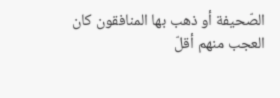الصّحيفة أو ذهب بها المنافقون كان العجب منهم أقلّ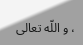، و اللّه تعالى